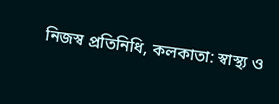নিজস্ব প্রতিনিধি, কলকাতা: স্বাস্থ্য ও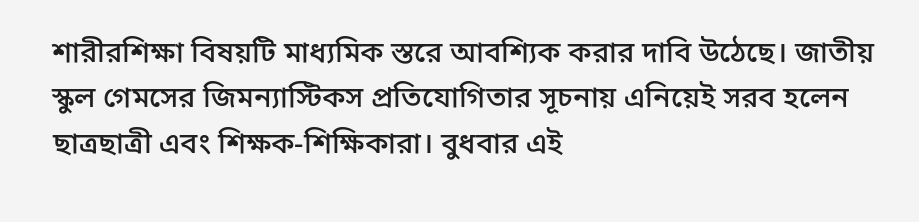শারীরশিক্ষা বিষয়টি মাধ্যমিক স্তরে আবশ্যিক করার দাবি উঠেছে। জাতীয় স্কুল গেমসের জিমন্যাস্টিকস প্রতিযোগিতার সূচনায় এনিয়েই সরব হলেন ছাত্রছাত্রী এবং শিক্ষক-শিক্ষিকারা। বুধবার এই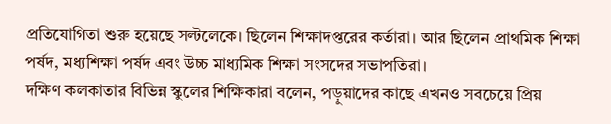প্রতিযোগিতা শুরু হয়েছে সল্টলেকে। ছিলেন শিক্ষাদপ্তরের কর্তারা। আর ছিলেন প্রাথমিক শিক্ষা পর্ষদ, মধ্যশিক্ষা পর্ষদ এবং উচ্চ মাধ্যমিক শিক্ষা সংসদের সভাপতিরা।
দক্ষিণ কলকাতার বিভিন্ন স্কুলের শিক্ষিকারা বলেন, পড়ুয়াদের কাছে এখনও সবচেয়ে প্রিয়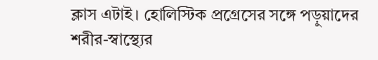ক্লাস এটাই। হোলিস্টিক প্রগ্রেসের সঙ্গে পড়ুয়াদের শরীর-স্বাস্থ্যের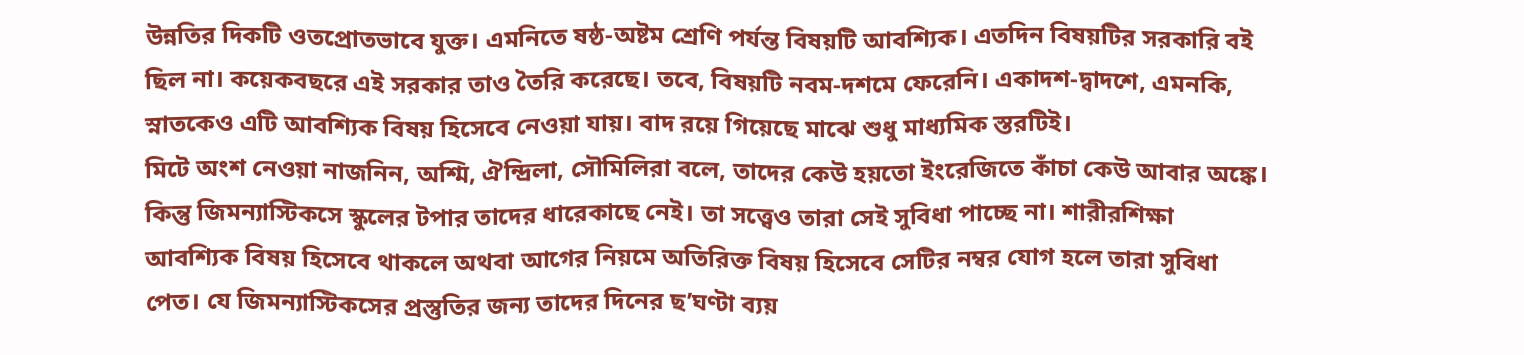উন্নতির দিকটি ওতপ্রোতভাবে যুক্ত। এমনিতে ষষ্ঠ-অষ্টম শ্রেণি পর্যন্ত বিষয়টি আবশ্যিক। এতদিন বিষয়টির সরকারি বই ছিল না। কয়েকবছরে এই সরকার তাও তৈরি করেছে। তবে, বিষয়টি নবম-দশমে ফেরেনি। একাদশ-দ্বাদশে, এমনকি, স্নাতকেও এটি আবশ্যিক বিষয় হিসেবে নেওয়া যায়। বাদ রয়ে গিয়েছে মাঝে শুধু মাধ্যমিক স্তরটিই।
মিটে অংশ নেওয়া নাজনিন, অশ্মি, ঐন্দ্রিলা, সৌমিলিরা বলে, তাদের কেউ হয়তো ইংরেজিতে কাঁচা কেউ আবার অঙ্কে। কিন্তু জিমন্যাস্টিকসে স্কুলের টপার তাদের ধারেকাছে নেই। তা সত্ত্বেও তারা সেই সুবিধা পাচ্ছে না। শারীরশিক্ষা আবশ্যিক বিষয় হিসেবে থাকলে অথবা আগের নিয়মে অতিরিক্ত বিষয় হিসেবে সেটির নম্বর যোগ হলে তারা সুবিধা পেত। যে জিমন্যাস্টিকসের প্রস্তুতির জন্য তাদের দিনের ছ’ঘণ্টা ব্যয়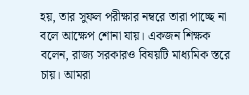হয়, তার সুফল পরীক্ষার নম্বরে তারা পাচ্ছে না বলে আক্ষেপ শোনা যায়। একজন শিক্ষক বলেন, রাজ্য সরকারও বিষয়টি মাধ্যমিক স্তরে চায়। আমরা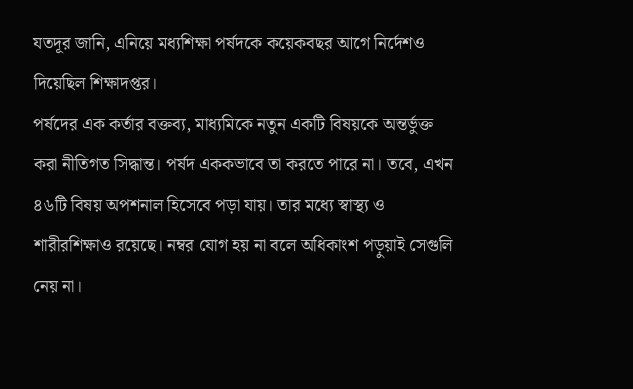যতদূর জানি, এনিয়ে মধ্যশিক্ষা পর্ষদকে কয়েকবছর আগে নির্দেশও দিয়েছিল শিক্ষাদপ্তর।
পর্ষদের এক কর্তার বক্তব্য, মাধ্যমিকে নতুন একটি বিষয়কে অন্তর্ভুক্ত করা নীতিগত সিদ্ধান্ত। পর্ষদ এককভাবে তা করতে পারে না। তবে, এখন ৪৬টি বিষয় অপশনাল হিসেবে পড়া যায়। তার মধ্যে স্বাস্থ্য ও শারীরশিক্ষাও রয়েছে। নম্বর যোগ হয় না বলে অধিকাংশ পড়ুয়াই সেগুলি নেয় না।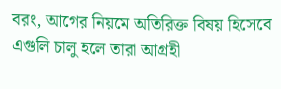বরং, আগের নিয়মে অতিরিক্ত বিষয় হিসেবে এগুলি চালু হলে তারা আগ্রহী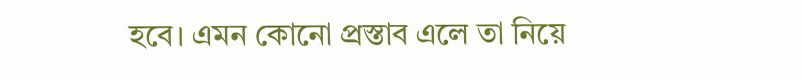হবে। এমন কোনো প্রস্তাব এলে তা নিয়ে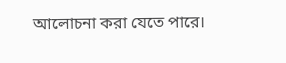আলোচনা করা যেতে পারে।